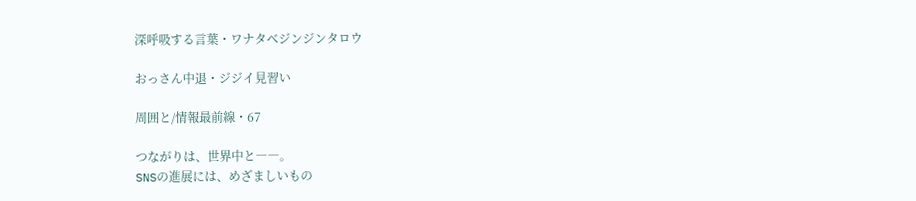深呼吸する言葉・ワナタベジンジンタロウ

おっさん中退・ジジイ見習い

周囲と/情報最前線・67

つながりは、世界中と――。
SNSの進展には、めざましいもの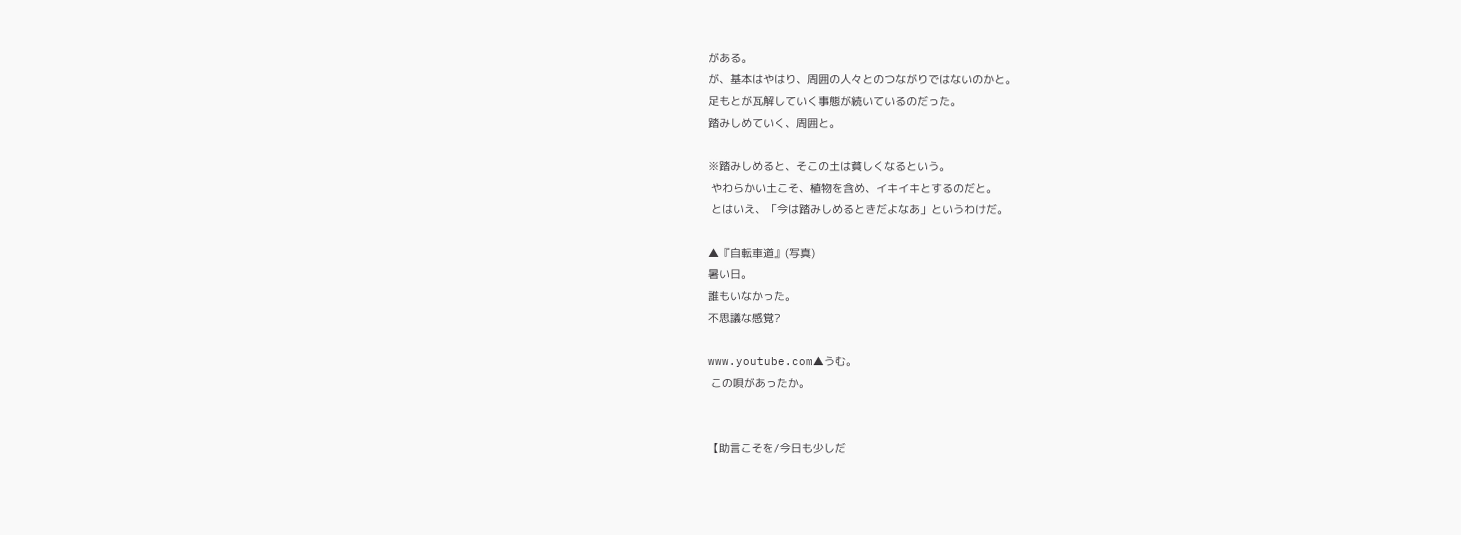がある。
が、基本はやはり、周囲の人々とのつながりではないのかと。
足もとが瓦解していく事態が続いているのだった。
踏みしめていく、周囲と。

※踏みしめると、そこの土は貧しくなるという。
 やわらかい土こそ、植物を含め、イキイキとするのだと。
 とはいえ、「今は踏みしめるときだよなあ」というわけだ。

▲『自転車道』(写真)
暑い日。
誰もいなかった。
不思議な感覚?

www.youtube.com▲うむ。
 この唄があったか。


【助言こそを/今日も少しだ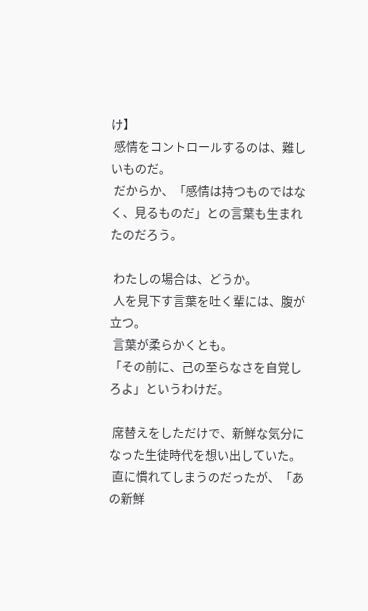け】
 感情をコントロールするのは、難しいものだ。
 だからか、「感情は持つものではなく、見るものだ」との言葉も生まれたのだろう。

 わたしの場合は、どうか。
 人を見下す言葉を吐く輩には、腹が立つ。
 言葉が柔らかくとも。
「その前に、己の至らなさを自覚しろよ」というわけだ。

 席替えをしただけで、新鮮な気分になった生徒時代を想い出していた。
 直に慣れてしまうのだったが、「あの新鮮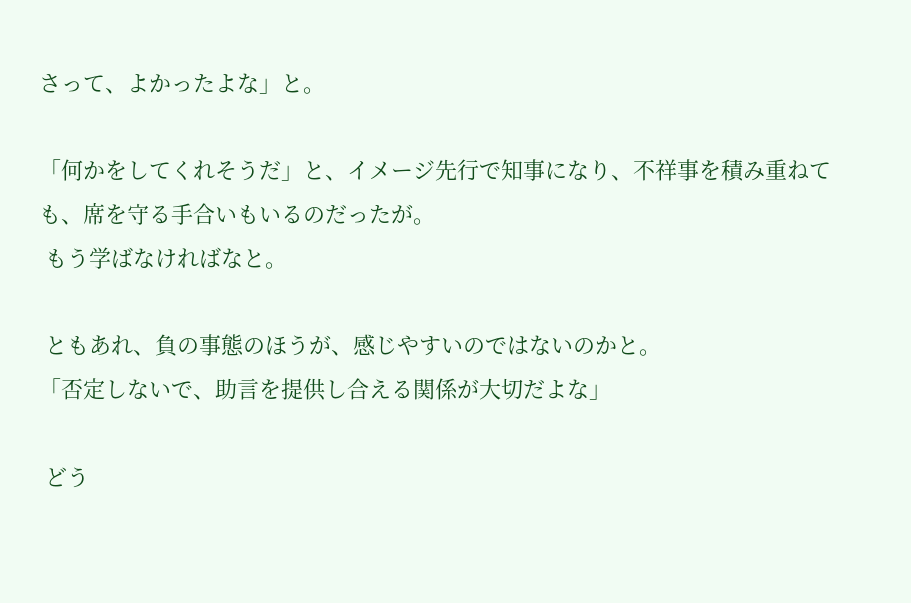さって、よかったよな」と。

「何かをしてくれそうだ」と、イメージ先行で知事になり、不祥事を積み重ねても、席を守る手合いもいるのだったが。
 もう学ばなければなと。

 ともあれ、負の事態のほうが、感じやすいのではないのかと。
「否定しないで、助言を提供し合える関係が大切だよな」

 どう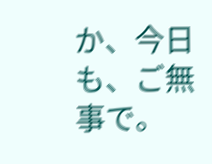か、今日も、ご無事で。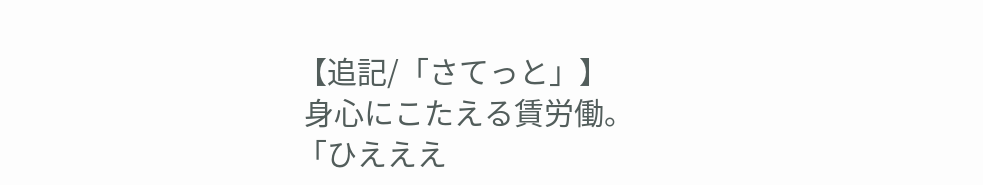【追記/「さてっと」】
 身心にこたえる賃労働。
「ひえええ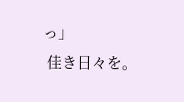っ」
 佳き日々を。